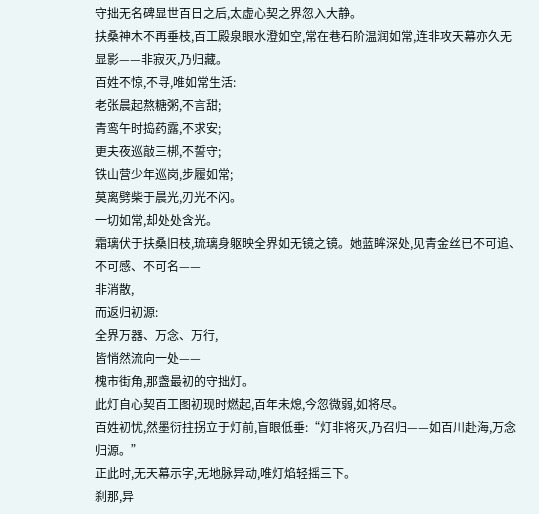守拙无名碑显世百日之后,太虚心契之界忽入大静。
扶桑神木不再垂枝,百工殿泉眼水澄如空,常在巷石阶温润如常,连非攻天幕亦久无显影——非寂灭,乃归藏。
百姓不惊,不寻,唯如常生活:
老张晨起熬糖粥,不言甜;
青鸾午时捣药露,不求安;
更夫夜巡敲三梆,不誓守;
铁山营少年巡岗,步履如常;
莫离劈柴于晨光,刃光不闪。
一切如常,却处处含光。
霜璃伏于扶桑旧枝,琉璃身躯映全界如无镜之镜。她蓝眸深处,见青金丝已不可追、不可感、不可名——
非消散,
而返归初源:
全界万器、万念、万行,
皆悄然流向一处——
槐市街角,那盏最初的守拙灯。
此灯自心契百工图初现时燃起,百年未熄,今忽微弱,如将尽。
百姓初忧,然墨衍拄拐立于灯前,盲眼低垂:“灯非将灭,乃召归——如百川赴海,万念归源。”
正此时,无天幕示字,无地脉异动,唯灯焰轻摇三下。
刹那,异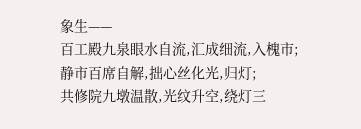象生——
百工殿九泉眼水自流,汇成细流,入槐市;
静市百席自解,拙心丝化光,归灯;
共修院九墩温散,光纹升空,绕灯三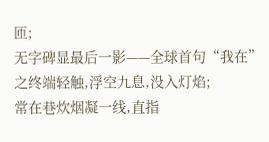匝;
无字碑显最后一影——全球首句“我在”之终端轻触,浮空九息,没入灯焰;
常在巷炊烟凝一线,直指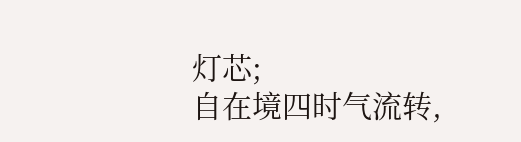灯芯;
自在境四时气流转,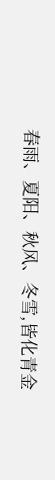春雨、夏阳、秋风、冬雪,皆化青金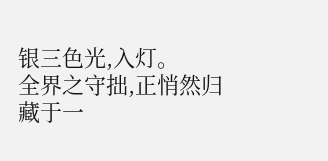银三色光,入灯。
全界之守拙,正悄然归藏于一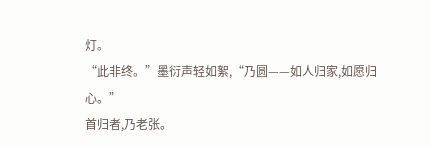灯。
“此非终。”墨衍声轻如絮,“乃圆——如人归家,如愿归心。”
首归者,乃老张。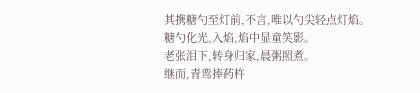其携糖勺至灯前,不言,唯以勺尖轻点灯焰。
糖勺化光,入焰,焰中显童笑影。
老张泪下,转身归家,晨粥照煮。
继而,青鸾捧药杵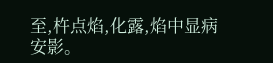至,杵点焰,化露,焰中显病安影。